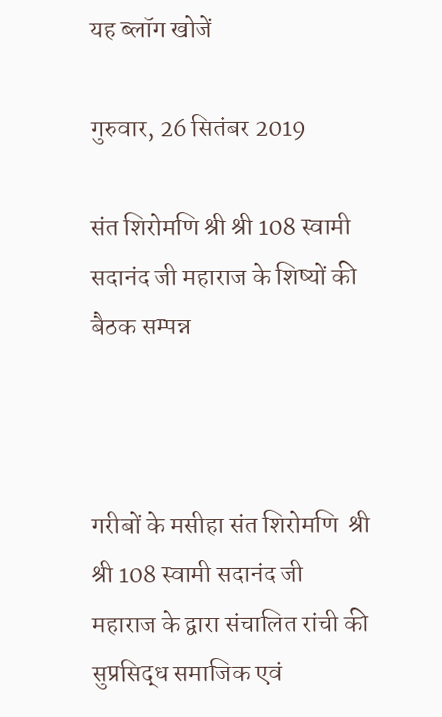यह ब्लॉग खोजें

गुरुवार, 26 सितंबर 2019

संत शिरोमणि श्री श्री 108 स्वामी सदानंद जी महाराज के शिष्यों की बैठक सम्पन्न



गरीबों के मसीहा संत शिरोमणि  श्री श्री 108 स्वामी सदानंद जी महाराज के द्वारा संचालित रांची की सुप्रसिद्ध समाजिक एवं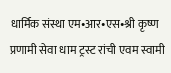धार्मिक संस्था एम•आर•एस•श्री कृष्ण प्रणामी सेवा धाम ट्रस्ट रांची एवम स्वामी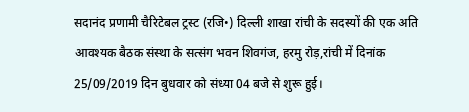सदानंद प्रणामी चैरिटेबल ट्रस्ट (रजि•) दिल्ली शाखा रांची के सदस्यों की एक अति आवश्यक बैठक संस्था के सत्संग भवन शिवगंज, हरमु रोड़,रांची में दिनांक 25/09/2019 दिन बुधवार को संध्या 04 बजे से शुरू हुई।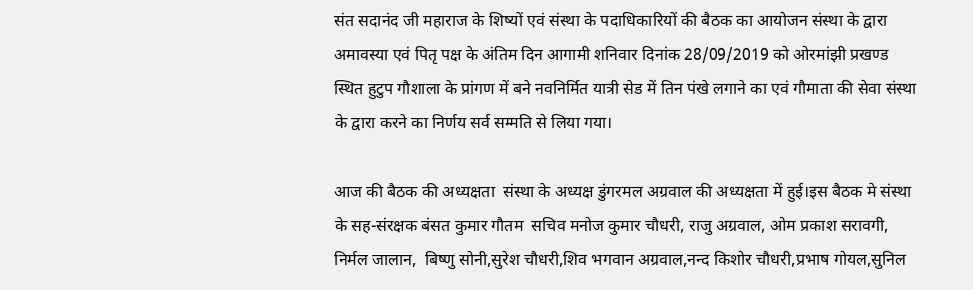संत सदानंद जी महाराज के शिष्यों एवं संस्था के पदाधिकारियों की बैठक का आयोजन संस्था के द्वारा अमावस्या एवं पितृ पक्ष के अंतिम दिन आगामी शनिवार दिनांक 28/09/2019 को ओरमांझी प्रखण्ड स्थित हुटुप गौशाला के प्रांगण में बने नवनिर्मित यात्री सेड में तिन पंखे लगाने का एवं गौमाता की सेवा संस्था के द्वारा करने का निर्णय सर्व सम्मति से लिया गया।

आज की बैठक की अध्यक्षता  संस्था के अध्यक्ष डुंगरमल अग्रवाल की अध्यक्षता में हुई।इस बैठक मे संस्था के सह-संरक्षक बंसत कुमार गौतम  सचिव मनोज कुमार चौधरी, राजु अग्रवाल, ओम प्रकाश सरावगी, निर्मल जालान,  बिष्णु सोनी,सुरेश चौधरी,शिव भगवान अग्रवाल,नन्द किशोर चौधरी,प्रभाष गोयल,सुनिल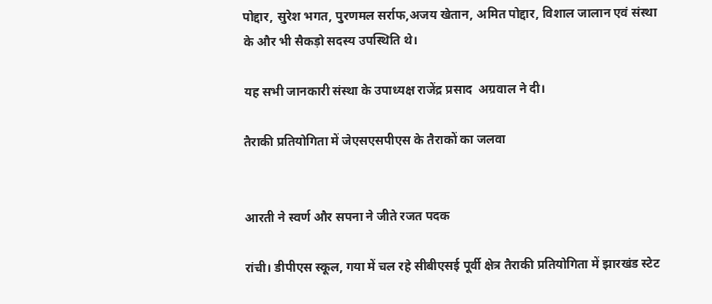पोद्दार, सुरेश भगत, पुरणमल सर्राफ,अजय खेतान, अमित पोद्दार, विशाल जालान एवं संस्था के और भी सैकड़ो सदस्य उपस्थिति थे।

यह सभी जानकारी संस्था के उपाध्यक्ष राजेंद्र प्रसाद  अग्रवाल ने दी।

तैराकी प्रतियोगिता में जेएसएसपीएस के तैराकों का जलवा


आरती ने स्वर्ण और सपना ने जीते रजत पदक

रांची। डीपीएस स्कूल, गया में चल रहे सीबीएसई पूर्वी क्षेत्र तैराकी प्रतियोगिता में झारखंड स्टेट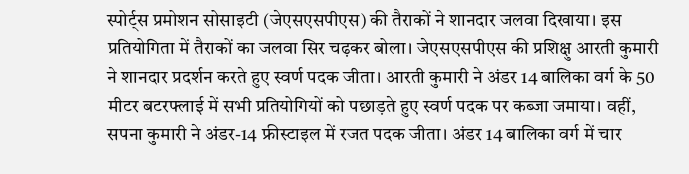स्पोर्ट्स प्रमोशन सोसाइटी (जेएसएसपीएस) की तैराकों ने शानदार जलवा दिखाया। इस प्रतियोगिता में तैराकों का जलवा सिर चढ़कर बोला। जेएसएसपीएस की प्रशिक्षु आरती कुमारी ने शानदार प्रदर्शन करते हुए स्वर्ण पदक जीता। आरती कुमारी ने अंडर 14 बालिका वर्ग के 50 मीटर बटरफ्लाई में सभी प्रतियोगियों को पछाड़ते हुए स्वर्ण पदक पर कब्जा जमाया। वहीं, सपना कुमारी ने अंडर-14 फ्रीस्टाइल में रजत पदक जीता। अंडर 14 बालिका वर्ग में चार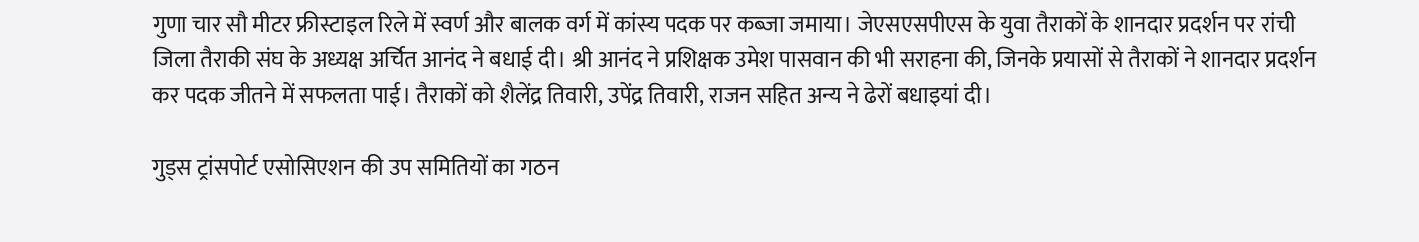गुणा चार सौ मीटर फ्रीस्टाइल रिले में स्वर्ण और बालक वर्ग में कांस्य पदक पर कब्जा जमाया। जेएसएसपीएस के युवा तैराकों के शानदार प्रदर्शन पर रांची जिला तैराकी संघ के अध्यक्ष अर्चित आनंद ने बधाई दी। श्री आनंद ने प्रशिक्षक उमेश पासवान की भी सराहना की, जिनके प्रयासों से तैराकों ने शानदार प्रदर्शन कर पदक जीतने में सफलता पाई। तैराकों को शैलेंद्र तिवारी, उपेंद्र तिवारी, राजन सहित अन्य ने ढेरों बधाइयां दी।

गुड्स ट्रांसपोर्ट एसोसिएशन की उप समितियों का गठन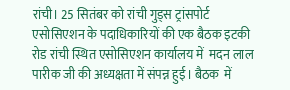रांची। 25 सितंबर को रांची गुड्स ट्रांसपोर्ट एसोसिएशन के पदाधिकारियों की एक बैठक इटकी रोड रांची स्थित एसोसिएशन कार्यालय में  मदन लाल पारीक जी की अध्यक्षता में संपन्न हुई। बैठक  में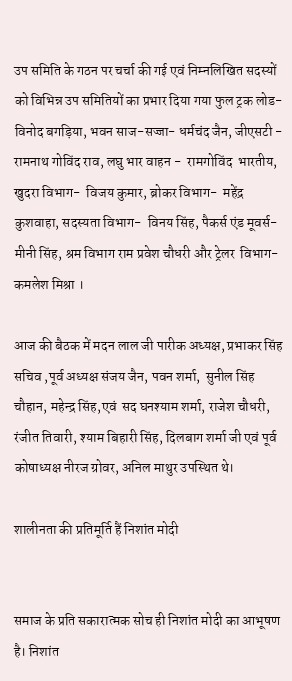उप समिति के गठन पर चर्चा की गई एवं निम्नलिखित सदस्यों को विभिन्न उप समितियों का प्रभार दिया गया फुल ट्रक लोड- विनोद बगड़िया, भवन साज-सज्जा- धर्मचंद जैन, जीएसटी - रामनाथ गोविंद राव, लघु भार वाहन -  रामगोविंद  भारतीय, खुदरा विभाग-  विजय कुमार, ब्रोकर विभाग-  महेंद्र कुशवाहा, सदस्यता विभाग-  विनय सिंह, पैकर्स एंड मूवर्स-  मीनी सिंह, श्रम विभाग राम प्रवेश चौधरी और ट्रेलर  विभाग- कमलेश मिश्रा ।

आज की बैठक में मदन लाल जी पारीक अध्यक्ष, प्रभाकर सिंह सचिव ,पूर्व अध्यक्ष संजय जैन, पवन शर्मा,  सुनील सिंह चौहान, महेन्द्र सिंह,एवं  सद घनश्याम शर्मा, राजेश चौधरी, रंजीत तिवारी, श्याम बिहारी सिंह, दिलबाग शर्मा जी एवं पूर्व कोषाध्यक्ष नीरज ग्रोवर, अनिल माथुर उपस्थित थे।

शालीनता की प्रतिमूर्ति हैं निशांत मोदी


समाज के प्रति सकारात्मक सोच ही निशांत मोदी का आभूषण है। निशांत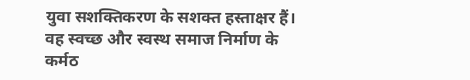युवा सशक्तिकरण के सशक्त हस्ताक्षर हैं। वह स्वच्छ और स्वस्थ समाज निर्माण के कर्मठ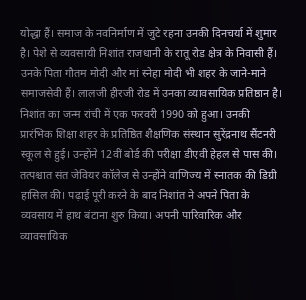योद्धा हैं। समाज के नवनिर्माण में जुटे रहना उनकी दिनचर्या में शुमार है। पेशे से व्यवसायी निशांत राजधानी के रातू रोड क्षेत्र के निवासी हैं। उनके पिता गौतम मोदी और मां स्नेहा मोदी भी शहर के जाने-माने समाजसेवी हैं। लालजी हीरजी रोड में उनका व्यावसायिक प्रतिष्ठान है। निशांत का जन्म रांची में एक फरवरी 1990 को हुआ। उनकी प्रारंभिक शिक्षा शहर के प्रतिष्ठित शैक्षणिक संस्थान सुरेंद्रनाथ सैंटनरी स्कूल से हुई। उन्होंने 12वीं बोर्ड की परीक्षा डीएवी हेहल से पास की। तत्पश्चात संत जेवियर कॉलेज से उन्होंने वाणिज्य में स्नातक की डिग्री हासिल की। पढ़ाई पूरी करने के बाद निशांत ने अपने पिता के व्यवसाय में हाथ बंटाना शुरु किया। अपनी पारिवारिक और व्यावसायिक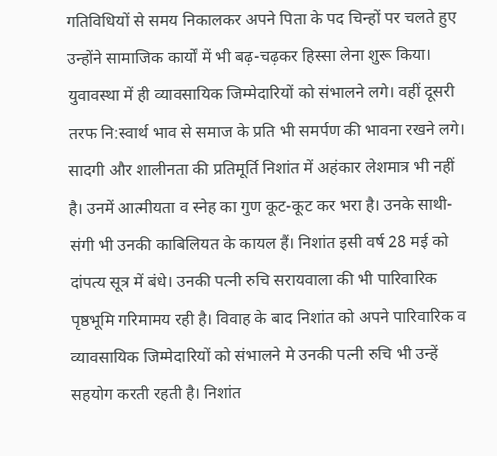गतिविधियों से समय निकालकर अपने पिता के पद चिन्हों पर चलते हुए उन्होंने सामाजिक कार्यों में भी बढ़-चढ़कर हिस्सा लेना शुरू किया। युवावस्था में ही व्यावसायिक जिम्मेदारियों को संभालने लगे। वहीं दूसरी तरफ नि:स्वार्थ भाव से समाज के प्रति भी समर्पण की भावना रखने लगे। सादगी और शालीनता की प्रतिमूर्ति निशांत में अहंकार लेशमात्र भी नहीं है। उनमें आत्मीयता व स्नेह का गुण कूट-कूट कर भरा है। उनके साथी-संगी भी उनकी काबिलियत के कायल हैं। निशांत इसी वर्ष 28 मई को दांपत्य सूत्र में बंधे। उनकी पत्नी रुचि सरायवाला की भी पारिवारिक पृष्ठभूमि गरिमामय रही है। विवाह के बाद निशांत को अपने पारिवारिक व व्यावसायिक जिम्मेदारियों को संभालने मे उनकी पत्नी रुचि भी उन्हें सहयोग करती रहती है। निशांत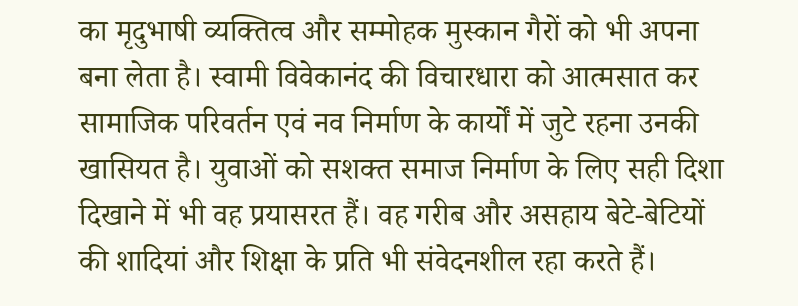का मृदुभाषी व्यक्तित्व और सम्मोहक मुस्कान गैरों को भी अपना बना लेता है। स्वामी विवेकानंद की विचारधारा को आत्मसात कर सामाजिक परिवर्तन एवं नव निर्माण के कार्यों में जुटे रहना उनकी खासियत है। युवाओं को सशक्त समाज निर्माण के लिए सही दिशा दिखाने में भी वह प्रयासरत हैं। वह गरीब और असहाय बेटे-बेटियों की शादियां और शिक्षा के प्रति भी संवेदनशील रहा करते हैं।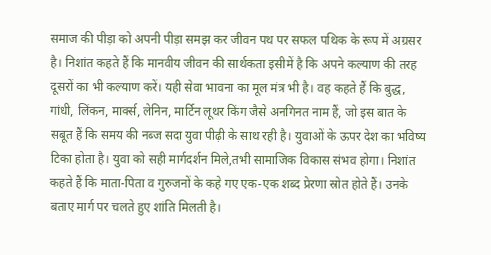समाज की पीड़ा को अपनी पीड़ा समझ कर जीवन पथ पर सफल पथिक के रूप में अग्रसर है। निशांत कहते हैं कि मानवीय जीवन की सार्थकता इसीमें है कि अपने कल्याण की तरह दूसरों का भी कल्याण करें। यही सेवा भावना का मूल मंत्र भी है। वह कहते हैं कि बुद्ध, गांधी, लिंकन, मार्क्स, लेनिन, मार्टिन लूथर किंग जैसे अनगिनत नाम हैं, जो इस बात के सबूत हैं कि समय की नब्ज सदा युवा पीढ़ी के साथ रही है। युवाओं के ऊपर देश का भविष्य टिका होता है। युवा को सही मार्गदर्शन मिले,तभी सामाजिक विकास संभव होगा। निशांत कहते हैं कि माता-पिता व गुरुजनों के कहे गए एक-एक शब्द प्रेरणा स्रोत होते हैं। उनके बताए मार्ग पर चलते हुए शांति मिलती है।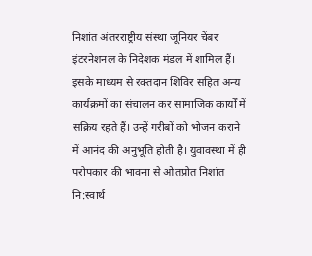निशांत अंतरराष्ट्रीय संस्था जूनियर चेंबर इंटरनेशनल के निदेशक मंडल में शामिल हैं। इसके माध्यम से रक्तदान शिविर सहित अन्य कार्यक्रमों का संचालन कर सामाजिक कार्यों में सक्रिय रहते हैं। उन्हें गरीबों को भोजन कराने में आनंद की अनुभूति होती है। युवावस्था में ही परोपकार की भावना से ओतप्रोत निशांत नि:स्वार्थ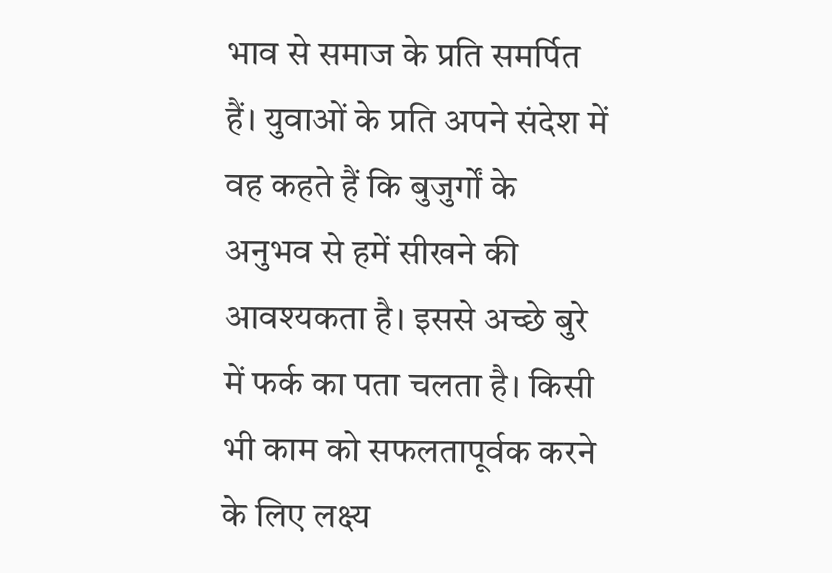भाव से समाज के प्रति समर्पित हैं। युवाओं के प्रति अपने संदेश में वह कहते हैं कि बुजुर्गों के अनुभव से हमें सीखने की आवश्यकता है। इससे अच्छे बुरे में फर्क का पता चलता है। किसी भी काम को सफलतापूर्वक करने के लिए लक्ष्य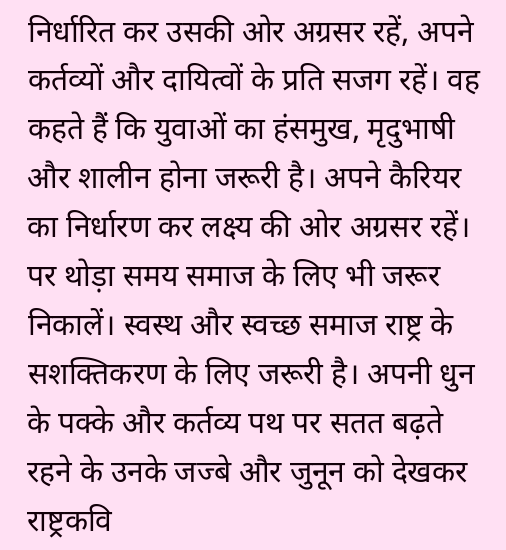निर्धारित कर उसकी ओर अग्रसर रहें, अपने कर्तव्यों और दायित्वों के प्रति सजग रहें। वह कहते हैं कि युवाओं का हंसमुख, मृदुभाषी और शालीन होना जरूरी है। अपने कैरियर का निर्धारण कर लक्ष्य की ओर अग्रसर रहें। पर थोड़ा समय समाज के लिए भी जरूर निकालें। स्वस्थ और स्वच्छ समाज राष्ट्र के सशक्तिकरण के लिए जरूरी है। अपनी धुन के पक्के और कर्तव्य पथ पर सतत बढ़ते रहने के उनके जज्बे और जुनून को देखकर राष्ट्रकवि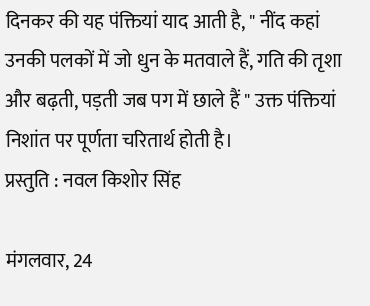दिनकर की यह पंक्तियां याद आती है, " नींद कहां उनकी पलकों में जो धुन के मतवाले हैं, गति की तृशा और बढ़ती, पड़ती जब पग में छाले हैं " उक्त पंक्तियां निशांत पर पूर्णता चरितार्थ होती है।
प्रस्तुति : नवल किशोर सिंह

मंगलवार, 24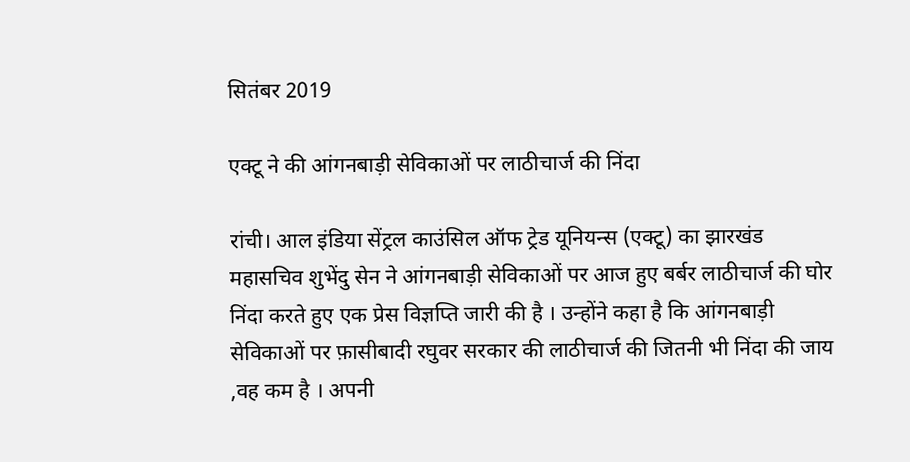सितंबर 2019

एक्टू ने की आंगनबाड़ी सेविकाओं पर लाठीचार्ज की निंदा

रांची। आल इंडिया सेंट्रल काउंसिल ऑफ ट्रेड यूनियन्स (एक्टू) का झारखंड महासचिव शुभेंदु सेन ने आंगनबाड़ी सेविकाओं पर आज हुए बर्बर लाठीचार्ज की घोर निंदा करते हुए एक प्रेस विज्ञप्ति जारी की है । उन्होंने कहा है कि आंगनबाड़ी सेविकाओं पर फ़ासीबादी रघुवर सरकार की लाठीचार्ज की जितनी भी निंदा की जाय ,वह कम है । अपनी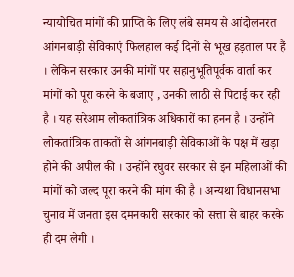न्यायोचित मांगों की प्राप्ति के लिए लंबे समय से आंदोलनरत आंगनबाड़ी सेविकाएं फिलहाल कई दिनों से भूख हड़ताल पर हैं । लेकिन सरकार उनकी मांगों पर सहानुभूतिपूर्वक वार्ता कर मांगों को पूरा करने के बजाए , उनकी लाठी से पिटाई कर रही है । यह सरेआम लोकतांत्रिक अधिकारों का हनन है । उन्होंने लोकतांत्रिक ताकतों से आंगनबाड़ी सेविकाओं के पक्ष में खड़ा होने की अपील की । उन्होंने रघुवर सरकार से इन महिलाओं की मांगों को जल्द पूरा करने की मांग की है । अन्यथा विधानसभा चुनाव में जनता इस दमनकारी सरकार को सत्ता से बाहर करके ही दम लेगी ।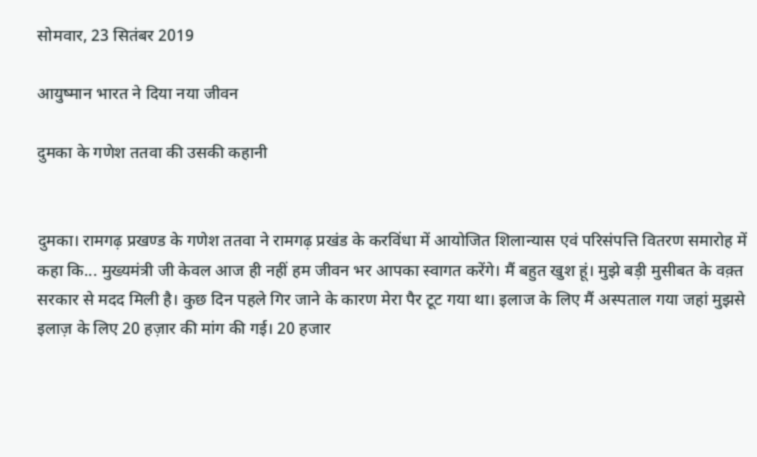सोमवार, 23 सितंबर 2019

आयुष्मान भारत ने दिया नया जीवन

दुमका के गणेश ततवा की उसकी कहानी


दुमका। रामगढ़ प्रखण्ड के गणेश ततवा ने रामगढ़ प्रखंड के करविंधा में आयोजित शिलान्यास एवं परिसंपत्ति वितरण समारोह में कहा कि... मुख्यमंत्री जी केवल आज ही नहीं हम जीवन भर आपका स्वागत करेंगे। मैं बहुत खुश हूं। मुझे बड़ी मुसीबत के वक़्त सरकार से मदद मिली है। कुछ दिन पहले गिर जाने के कारण मेरा पैर टूट गया था। इलाज के लिए मैं अस्पताल गया जहां मुझसे इलाज़ के लिए 20 हज़ार की मांग की गई। 20 हजार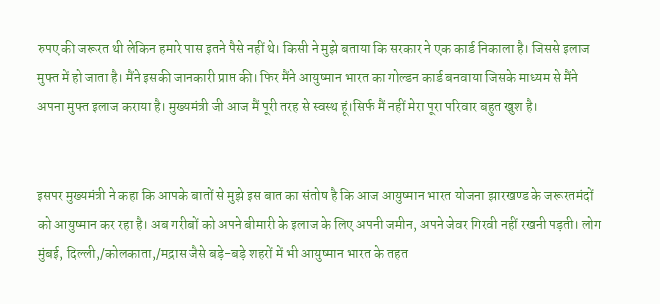रुपए की जरूरत थी लेकिन हमारे पास इतने पैसे नहीं थे। किसी ने मुझे बताया कि सरकार ने एक कार्ड निकाला है। जिससे इलाज मुफ्त में हो जाता है। मैंने इसकी जानकारी प्राप्त की। फिर मैंने आयुष्मान भारत का गोल्डन कार्ड बनवाया जिसके माध्यम से मैंने अपना मुफ्त इलाज कराया है। मुख्यमंत्री जी आज मैं पूरी तरह से स्वस्थ हूं।सिर्फ मैं नहीं मेरा पूरा परिवार बहुत खुश है।


इसपर मुख्यमंत्री ने कहा कि आपके बातों से मुझे इस बात का संतोष है कि आज आयुष्मान भारत योजना झारखण्ड के जरूरतमंदों को आयुष्मान कर रहा है। अब गरीबों को अपने बीमारी के इलाज के लिए अपनी जमीन, अपने जेवर गिरवी नहीं रखनी पड़ती। लोग मुंबई, दिल्ली,/कोलकाता,/मद्रास जैसे बड़े-बड़े शहरों में भी आयुष्मान भारत के तहत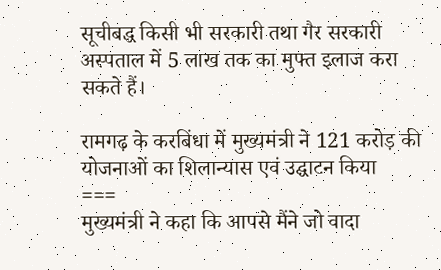सूचीबद्ध किसी भी सरकारी तथा गैर सरकारी अस्पताल में 5 लाख तक का मुफ्त इलाज करा सकते हैं।

रामगढ़ के करबिंधा में मुख्यमंत्री ने 121 करोड़ की योजनाओं का शिलान्यास एवं उद्घाटन किया
===
मुख्यमंत्री ने कहा कि आपसे मैंने जो वादा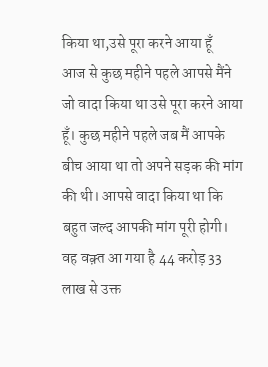किया था,उसे पूरा करने आया हूँ
आज से कुछ महीने पहले आपसे मैंने जो वादा किया था उसे पूरा करने आया हूँ। कुछ महीने पहले जब मैं आपके बीच आया था तो अपने सड़क की मांग की थी। आपसे वादा किया था कि बहुत जल्द आपकी मांग पूरी होगी। वह वक़्त आ गया है 44 करोड़ 33 लाख से उक्त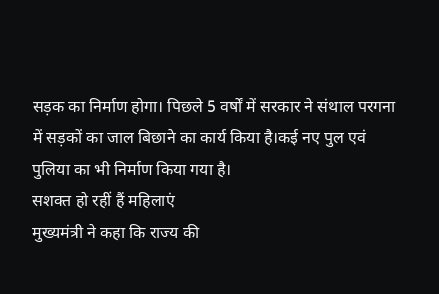सड़क का निर्माण होगा। पिछले 5 वर्षों में सरकार ने संथाल परगना में सड़कों का जाल बिछाने का कार्य किया है।कई नए पुल एवं पुलिया का भी निर्माण किया गया है।
सशक्त हो रहीं हैं महिलाएं
मुख्यमंत्री ने कहा कि राज्य की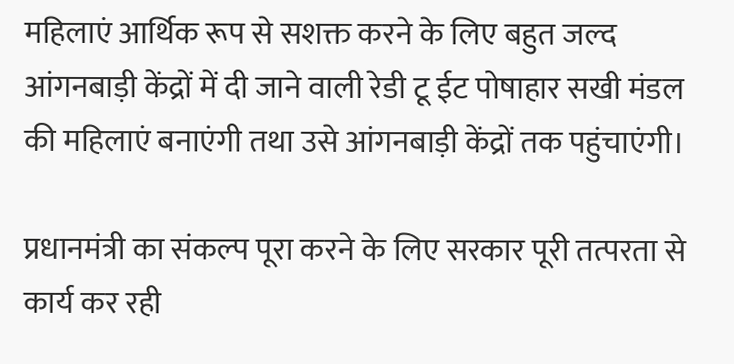महिलाएं आर्थिक रूप से सशक्त करने के लिए बहुत जल्द आंगनबाड़ी केंद्रों में दी जाने वाली रेडी टू ईट पोषाहार सखी मंडल की महिलाएं बनाएंगी तथा उसे आंगनबाड़ी केंद्रों तक पहुंचाएंगी।

प्रधानमंत्री का संकल्प पूरा करने के लिए सरकार पूरी तत्परता से कार्य कर रही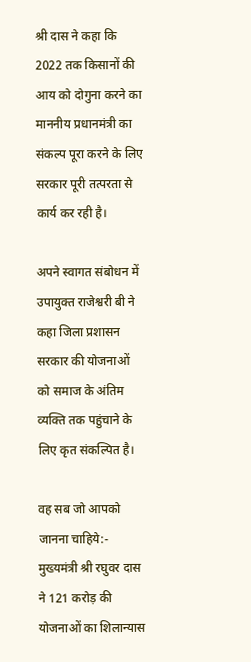श्री दास ने कहा कि 2022 तक किसानों की आय को दोगुना करने का माननीय प्रधानमंत्री का संकल्प पूरा करने के लिए सरकार पूरी तत्परता से कार्य कर रही है।

अपने स्वागत संबोधन में उपायुक्त राजेश्वरी बी ने कहा जिला प्रशासन सरकार की योजनाओं को समाज के अंतिम व्यक्ति तक पहुंचाने के लिए कृत संकल्पित है।

वह सब जो आपको जानना चाहिये:-
मुख्यमंत्री श्री रघुवर दास ने 121 करोड़ की योजनाओं का शिलान्यास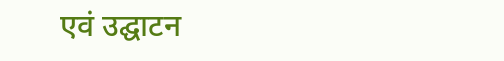एवं उद्घाटन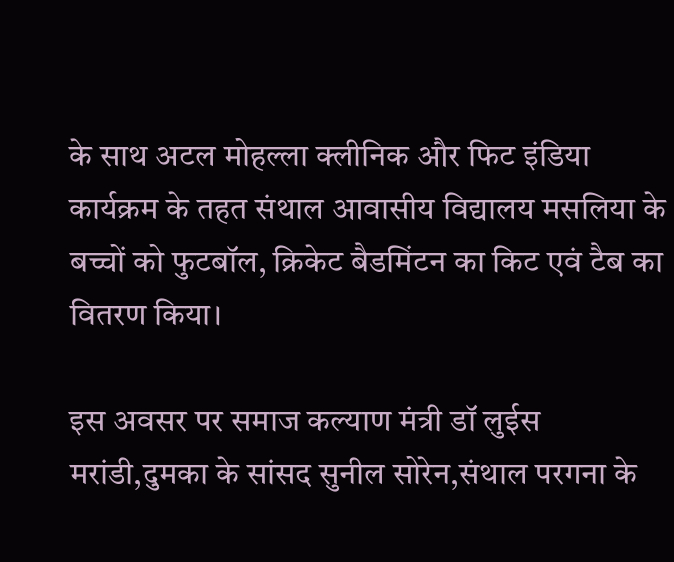के साथ अटल मोहल्ला क्लीनिक और फिट इंडिया कार्यक्रम के तहत संथाल आवासीय विद्यालय मसलिया के बच्चों को फुटबॉल, क्रिकेट बैडमिंटन का किट एवं टैब का वितरण किया।

इस अवसर पर समाज कल्याण मंत्री डॉ लुईस मरांडी,दुमका के सांसद सुनील सोरेन,संथाल परगना के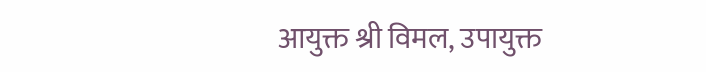आयुक्त श्री विमल, उपायुक्त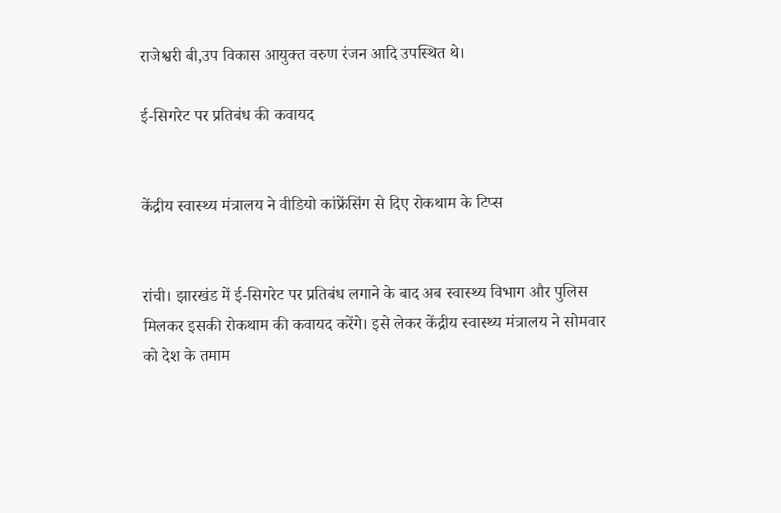राजेश्वरी बी,उप विकास आयुक्त वरुण रंजन आदि उपस्थित थे।

ई-सिगरेट पर प्रतिबंध की कवायद


केंद्रीय स्वास्थ्य मंत्रालय ने वीडियो कांफ्रेंसिंग से दिए रोकथाम के टिप्स


रांची। झारखंड में ई-सिगरेट पर प्रतिबंध लगाने के बाद अब स्वास्थ्य विभाग और पुलिस मिलकर इसकी रोकथाम की कवायद करेंगे। इसे लेकर केंद्रीय स्वास्थ्य मंत्रालय ने सोमवार को देश के तमाम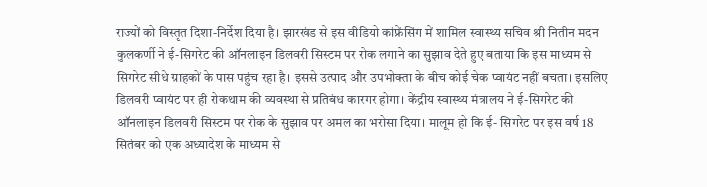राज्यों को विस्तृत दिशा-निर्देश दिया है। झारखंड से इस वीडियो कांफ्रेंसिंग में शामिल स्वास्थ्य सचिव श्री नितीन मदन कुलकर्णी ने ई-सिगरेट की ऑनलाइन डिलवरी सिस्टम पर रोक लगाने का सुझाव देते हुए बताया कि इस माध्यम से सिगरेट सीधे ग्राहकों के पास पहुंच रहा है। इससे उत्पाद और उपभोक्ता के बीच कोई चेक प्वायंट नहीं बचता। इसलिए डिलवरी प्वायंट पर ही रोकथाम की व्यवस्था से प्रतिबंध कारगर होगा। केंद्रीय स्वास्थ्य मंत्रालय ने ई-सिगरेट की ऑनलाइन डिलवरी सिस्टम पर रोक के सुझाव पर अमल का भरोसा दिया। मालूम हो कि ई- सिगरेट पर इस वर्ष 18 सितंबर को एक अध्यादेश के माध्यम से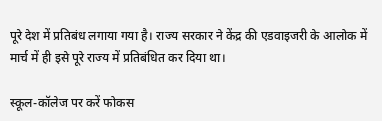पूरे देश में प्रतिबंध लगाया गया है। राज्य सरकार ने केंद्र की एडवाइजरी के आलोक में मार्च में ही इसे पूरे राज्य में प्रतिबंधित कर दिया था।

स्कूल-कॉलेज पर करें फोकस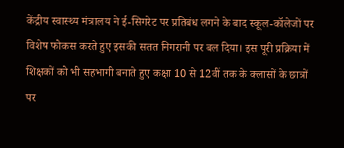केंद्रीय स्वास्थ्य मंत्रालय ने ई-सिगरेट पर प्रतिबंध लगने के बाद स्कूल-कॉलेजों पर विशेष फोकस करते हुए इसकी सतत निगरानी पर बल दिया। इस पूरी प्रक्रिया में शिक्षकों को भी सहभागी बनाते हुए कक्षा 10 से 12वीं तक के क्लासों के छात्रों पर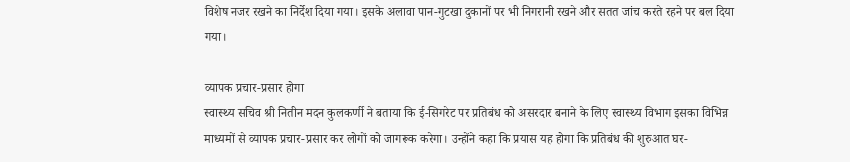विशेष नजर रखने का निर्देश दिया गया। इसके अलावा पान-गुटखा दुकानों पर भी निगरानी रखने और सतत जांच करते रहने पर बल दिया गया।

व्यापक प्रचार-प्रसार होगा
स्वास्थ्य सचिव श्री नितीन मदन कुलकर्णी ने बताया कि ई-सिगरेट पर प्रतिबंध को असरदार बनाने के लिए स्वास्थ्य विभाग इसका विभिन्न माध्यमों से व्यापक प्रचार-प्रसार कर लोगों को जागरूक करेगा। उन्होंने कहा कि प्रयास यह होगा कि प्रतिबंध की शुरुआत घर-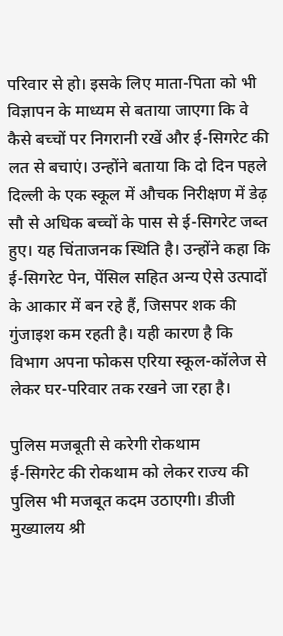परिवार से हो। इसके लिए माता-पिता को भी विज्ञापन के माध्यम से बताया जाएगा कि वे कैसे बच्चों पर निगरानी रखें और ई-सिगरेट की लत से बचाएं। उन्होंने बताया कि दो दिन पहले दिल्ली के एक स्कूल में औचक निरीक्षण में डेढ़ सौ से अधिक बच्चों के पास से ई-सिगरेट जब्त हुए। यह चिंताजनक स्थिति है। उन्होंने कहा कि ई-सिगरेट पेन, पेंसिल सहित अन्य ऐसे उत्पादों के आकार में बन रहे हैं, जिसपर शक की गुंजाइश कम रहती है। यही कारण है कि विभाग अपना फोकस एरिया स्कूल-कॉलेज से लेकर घर-परिवार तक रखने जा रहा है।

पुलिस मजबूती से करेगी रोकथाम
ई-सिगरेट की रोकथाम को लेकर राज्य की पुलिस भी मजबूत कदम उठाएगी। डीजी मुख्यालय श्री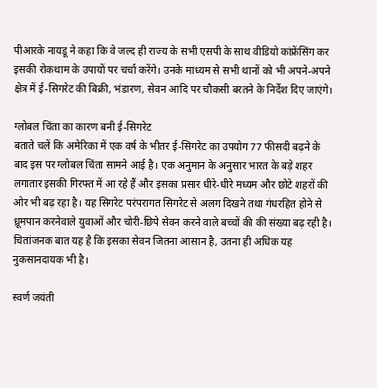पीआरके नायडू ने कहा कि वे जल्द ही राज्य के सभी एसपी के साथ वीडियो कांफ्रेंसिंग कर इसकी रोकथाम के उपायों पर चर्चा करेंगे। उनके माध्यम से सभी थानों को भी अपने-अपने क्षेत्र में ई-सिगरेट की बिक्री, भंडारण, सेवन आदि पर चौकसी बरतने के निर्देश दिए जाएंगे।

ग्लोबल चिंता का कारण बनी ई-सिगरेट
बताते चलें कि अमेरिका में एक वर्ष के भीतर ई-सिगरेट का उपयोग 77 फीसदी बढ़ने के बाद इस पर ग्लोबल चिंता सामने आई है। एक अनुमान के अनुसार भारत के बड़े शहर लगातार इसकी गिरफ्त में आ रहे हैं और इसका प्रसार धीरे-धीरे मध्यम और छोटे शहरों की ओर भी बढ़ रहा है। यह सिगरेट परंपरागत सिगरेट से अलग दिखने तथा गंधरहित होने से ध्रूमपान करनेवाले युवाओं और चोरी-छिपे सेवन करने वाले बच्चों की की संख्या बढ़ रही है। चितांजनक बात यह है कि इसका सेवन जितना आसान है, उतना ही अधिक यह नुकसानदायक भी है।

स्वर्ण जयंती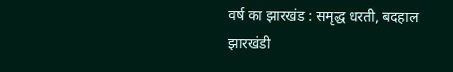वर्ष का झारखंड : समृद्ध धरती, बदहाल झारखंडी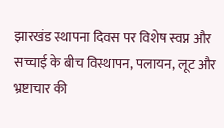झारखंड स्थापना दिवस पर विशेष स्वप्न और सच्चाई के बीच विस्थापन, पलायन, लूट और भ्रष्टाचार की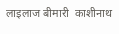लाइलाज बीमारी  काशीनाथ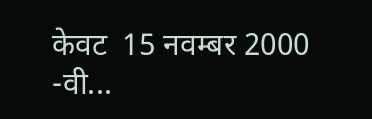केवट  15 नवम्बर 2000 -वी...